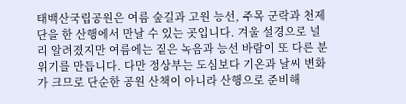태백산국립공원은 여름 숲길과 고원 능선, 주목 군락과 천제단을 한 산행에서 만날 수 있는 곳입니다. 겨울 설경으로 널리 알려졌지만 여름에는 짙은 녹음과 능선 바람이 또 다른 분위기를 만듭니다. 다만 정상부는 도심보다 기온과 날씨 변화가 크므로 단순한 공원 산책이 아니라 산행으로 준비해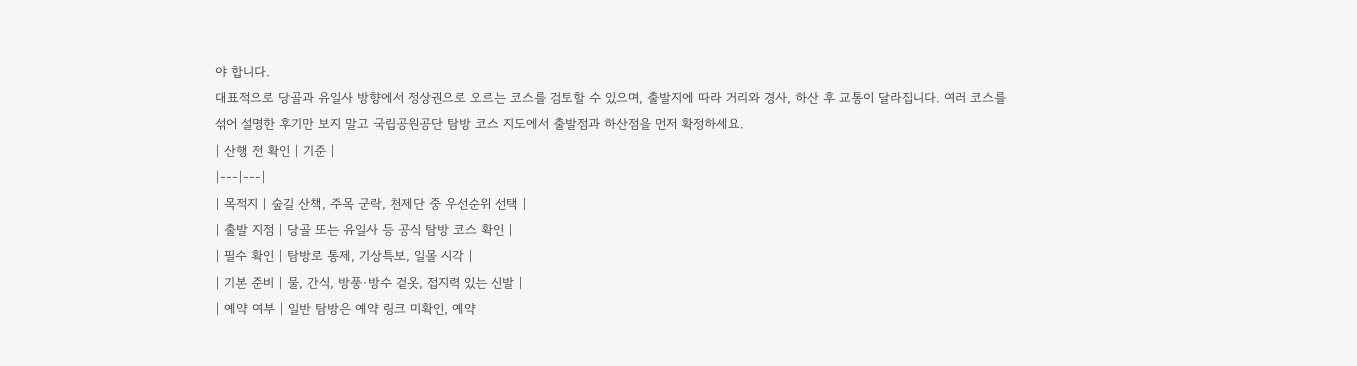야 합니다.
대표적으로 당골과 유일사 방향에서 정상권으로 오르는 코스를 검토할 수 있으며, 출발지에 따라 거리와 경사, 하산 후 교통이 달라집니다. 여러 코스를 섞어 설명한 후기만 보지 말고 국립공원공단 탐방 코스 지도에서 출발점과 하산점을 먼저 확정하세요.
| 산행 전 확인 | 기준 |
|---|---|
| 목적지 | 숲길 산책, 주목 군락, 천제단 중 우선순위 선택 |
| 출발 지점 | 당골 또는 유일사 등 공식 탐방 코스 확인 |
| 필수 확인 | 탐방로 통제, 기상특보, 일몰 시각 |
| 기본 준비 | 물, 간식, 방풍·방수 겉옷, 접지력 있는 신발 |
| 예약 여부 | 일반 탐방은 예약 링크 미확인, 예약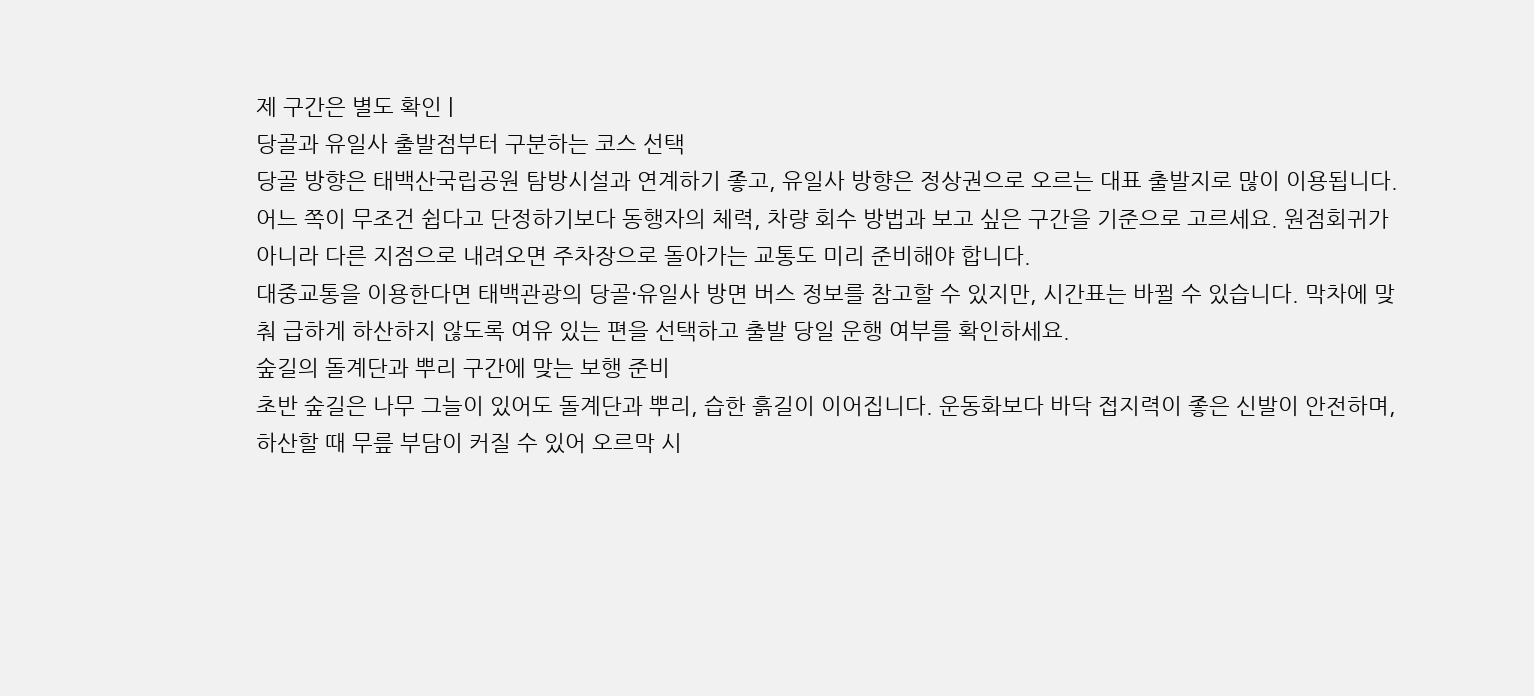제 구간은 별도 확인 |
당골과 유일사 출발점부터 구분하는 코스 선택
당골 방향은 태백산국립공원 탐방시설과 연계하기 좋고, 유일사 방향은 정상권으로 오르는 대표 출발지로 많이 이용됩니다. 어느 쪽이 무조건 쉽다고 단정하기보다 동행자의 체력, 차량 회수 방법과 보고 싶은 구간을 기준으로 고르세요. 원점회귀가 아니라 다른 지점으로 내려오면 주차장으로 돌아가는 교통도 미리 준비해야 합니다.
대중교통을 이용한다면 태백관광의 당골·유일사 방면 버스 정보를 참고할 수 있지만, 시간표는 바뀔 수 있습니다. 막차에 맞춰 급하게 하산하지 않도록 여유 있는 편을 선택하고 출발 당일 운행 여부를 확인하세요.
숲길의 돌계단과 뿌리 구간에 맞는 보행 준비
초반 숲길은 나무 그늘이 있어도 돌계단과 뿌리, 습한 흙길이 이어집니다. 운동화보다 바닥 접지력이 좋은 신발이 안전하며, 하산할 때 무릎 부담이 커질 수 있어 오르막 시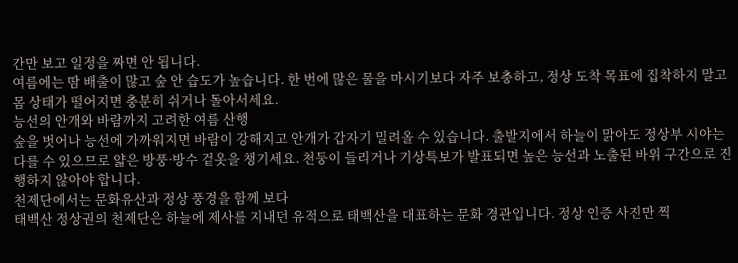간만 보고 일정을 짜면 안 됩니다.
여름에는 땀 배출이 많고 숲 안 습도가 높습니다. 한 번에 많은 물을 마시기보다 자주 보충하고, 정상 도착 목표에 집착하지 말고 몸 상태가 떨어지면 충분히 쉬거나 돌아서세요.
능선의 안개와 바람까지 고려한 여름 산행
숲을 벗어나 능선에 가까워지면 바람이 강해지고 안개가 갑자기 밀려올 수 있습니다. 출발지에서 하늘이 맑아도 정상부 시야는 다를 수 있으므로 얇은 방풍·방수 겉옷을 챙기세요. 천둥이 들리거나 기상특보가 발표되면 높은 능선과 노출된 바위 구간으로 진행하지 않아야 합니다.
천제단에서는 문화유산과 정상 풍경을 함께 보다
태백산 정상권의 천제단은 하늘에 제사를 지내던 유적으로 태백산을 대표하는 문화 경관입니다. 정상 인증 사진만 찍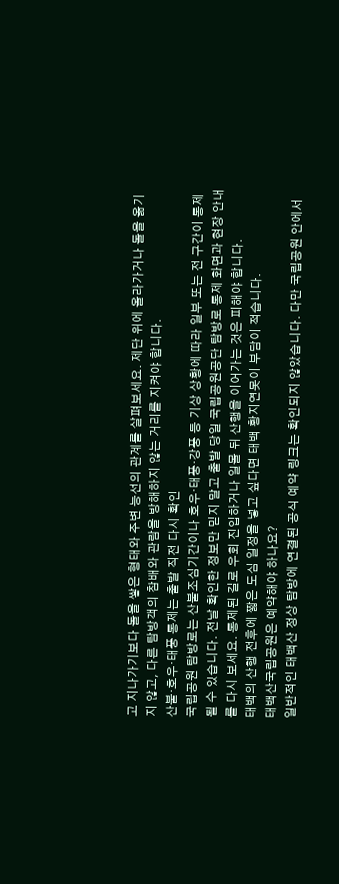고 지나가기보다 돌을 쌓은 형태와 주변 능선의 관계를 살펴보세요. 제단 위에 올라가거나 돌을 옮기지 않고, 다른 탐방객의 참배와 관람을 방해하지 않는 거리를 지켜야 합니다.
산불·호우·태풍 통제는 출발 직전 다시 확인
국립공원 탐방로는 산불조심기간이나 호우·태풍·강풍 등 기상 상황에 따라 일부 또는 전 구간이 통제될 수 있습니다. 전날 확인한 정보만 믿지 말고 출발 당일 국립공원공단 탐방로 통제 화면과 현장 안내를 다시 보세요. 통제된 길로 우회 진입하거나 일몰 뒤 산행을 이어가는 것은 피해야 합니다.
태백의 산행 전후에 짧은 도심 일정을 넣고 싶다면 태백 황지연못이 부담이 적습니다.
태백산국립공원은 예약해야 하나요?
일반적인 태백산 정상 탐방에 연결된 공식 예약 링크는 확인되지 않았습니다. 다만 국립공원 안에서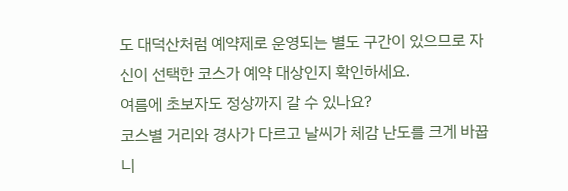도 대덕산처럼 예약제로 운영되는 별도 구간이 있으므로 자신이 선택한 코스가 예약 대상인지 확인하세요.
여름에 초보자도 정상까지 갈 수 있나요?
코스별 거리와 경사가 다르고 날씨가 체감 난도를 크게 바꿉니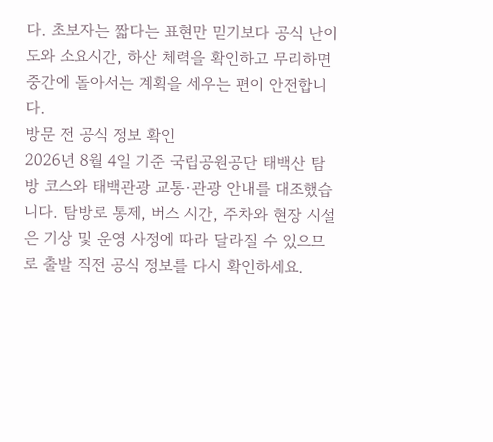다. 초보자는 짧다는 표현만 믿기보다 공식 난이도와 소요시간, 하산 체력을 확인하고 무리하면 중간에 돌아서는 계획을 세우는 편이 안전합니다.
방문 전 공식 정보 확인
2026년 8월 4일 기준 국립공원공단 태백산 탐방 코스와 태백관광 교통·관광 안내를 대조했습니다. 탐방로 통제, 버스 시간, 주차와 현장 시설은 기상 및 운영 사정에 따라 달라질 수 있으므로 출발 직전 공식 정보를 다시 확인하세요.